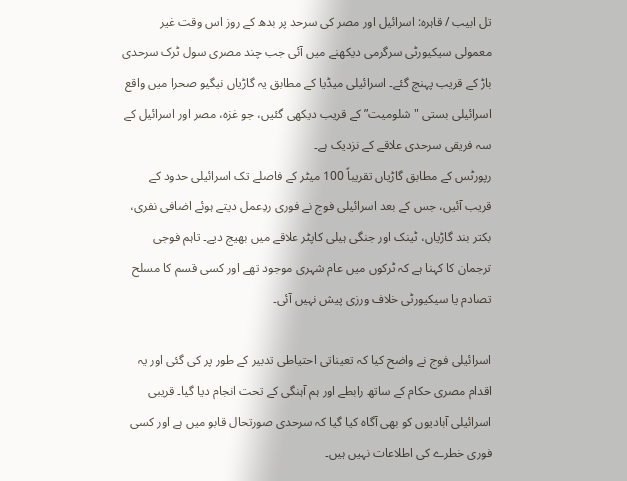تل ابیب / قاہرہ: اسرائیل اور مصر کی سرحد پر بدھ کے روز اس وقت غیر معمولی سیکیورٹی سرگرمی دیکھنے میں آئی جب چند مصری سول ٹرک سرحدی باڑ کے قریب پہنچ گئے۔ اسرائیلی میڈیا کے مطابق یہ گاڑیاں نیگیو صحرا میں واقع اسرائیلی بستی "شلومیت” کے قریب دیکھی گئیں، جو غزہ، مصر اور اسرائیل کے سہ فریقی سرحدی علاقے کے نزدیک ہے۔
رپورٹس کے مطابق گاڑیاں تقریباً 100 میٹر کے فاصلے تک اسرائیلی حدود کے قریب آئیں، جس کے بعد اسرائیلی فوج نے فوری ردِعمل دیتے ہوئے اضافی نفری، بکتر بند گاڑیاں، ٹینک اور جنگی ہیلی کاپٹر علاقے میں بھیج دیے۔ تاہم فوجی ترجمان کا کہنا ہے کہ ٹرکوں میں عام شہری موجود تھے اور کسی قسم کا مسلح تصادم یا سیکیورٹی خلاف ورزی پیش نہیں آئی۔

اسرائیلی فوج نے واضح کیا کہ تعیناتی احتیاطی تدبیر کے طور پر کی گئی اور یہ اقدام مصری حکام کے ساتھ رابطے اور ہم آہنگی کے تحت انجام دیا گیا۔ قریبی اسرائیلی آبادیوں کو بھی آگاہ کیا گیا کہ سرحدی صورتحال قابو میں ہے اور کسی فوری خطرے کی اطلاعات نہیں ہیں۔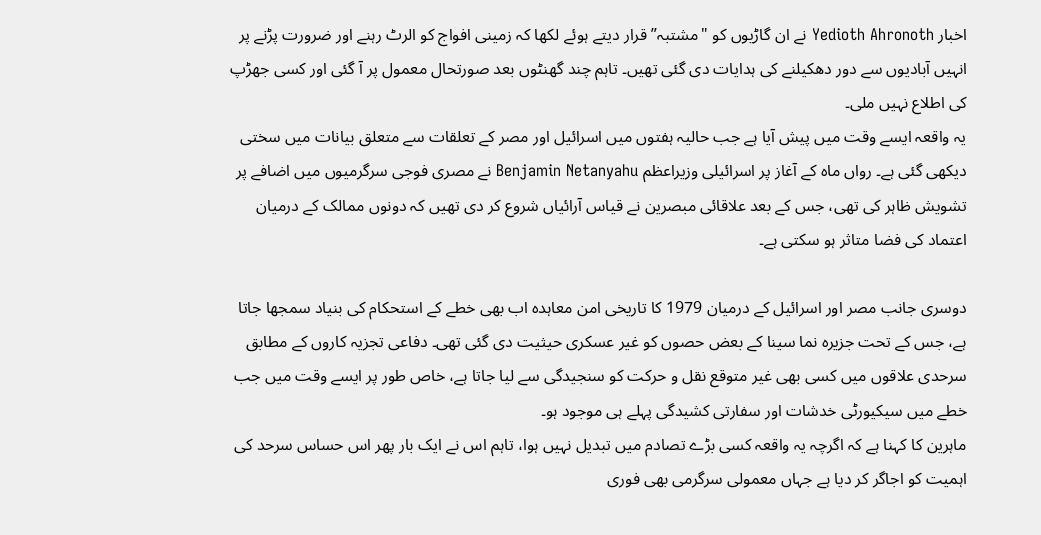اخبار Yedioth Ahronoth نے ان گاڑیوں کو "مشتبہ” قرار دیتے ہوئے لکھا کہ زمینی افواج کو الرٹ رہنے اور ضرورت پڑنے پر انہیں آبادیوں سے دور دھکیلنے کی ہدایات دی گئی تھیں۔ تاہم چند گھنٹوں بعد صورتحال معمول پر آ گئی اور کسی جھڑپ کی اطلاع نہیں ملی۔
یہ واقعہ ایسے وقت میں پیش آیا ہے جب حالیہ ہفتوں میں اسرائیل اور مصر کے تعلقات سے متعلق بیانات میں سختی دیکھی گئی ہے۔ رواں ماہ کے آغاز پر اسرائیلی وزیراعظم Benjamin Netanyahu نے مصری فوجی سرگرمیوں میں اضافے پر تشویش ظاہر کی تھی، جس کے بعد علاقائی مبصرین نے قیاس آرائیاں شروع کر دی تھیں کہ دونوں ممالک کے درمیان اعتماد کی فضا متاثر ہو سکتی ہے۔

دوسری جانب مصر اور اسرائیل کے درمیان 1979 کا تاریخی امن معاہدہ اب بھی خطے کے استحکام کی بنیاد سمجھا جاتا ہے، جس کے تحت جزیرہ نما سینا کے بعض حصوں کو غیر عسکری حیثیت دی گئی تھی۔ دفاعی تجزیہ کاروں کے مطابق سرحدی علاقوں میں کسی بھی غیر متوقع نقل و حرکت کو سنجیدگی سے لیا جاتا ہے، خاص طور پر ایسے وقت میں جب خطے میں سیکیورٹی خدشات اور سفارتی کشیدگی پہلے ہی موجود ہو۔
ماہرین کا کہنا ہے کہ اگرچہ یہ واقعہ کسی بڑے تصادم میں تبدیل نہیں ہوا، تاہم اس نے ایک بار پھر اس حساس سرحد کی اہمیت کو اجاگر کر دیا ہے جہاں معمولی سرگرمی بھی فوری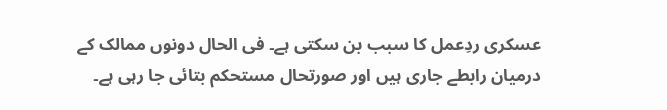عسکری ردِعمل کا سبب بن سکتی ہے۔ فی الحال دونوں ممالک کے درمیان رابطے جاری ہیں اور صورتحال مستحکم بتائی جا رہی ہے۔